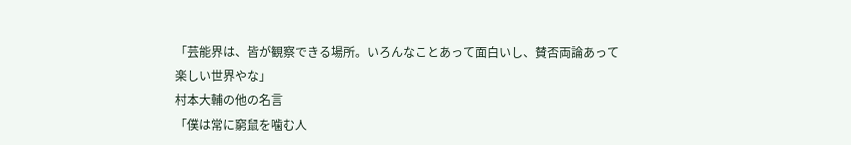「芸能界は、皆が観察できる場所。いろんなことあって面白いし、賛否両論あって楽しい世界やな」
村本大輔の他の名言
「僕は常に窮鼠を噛む人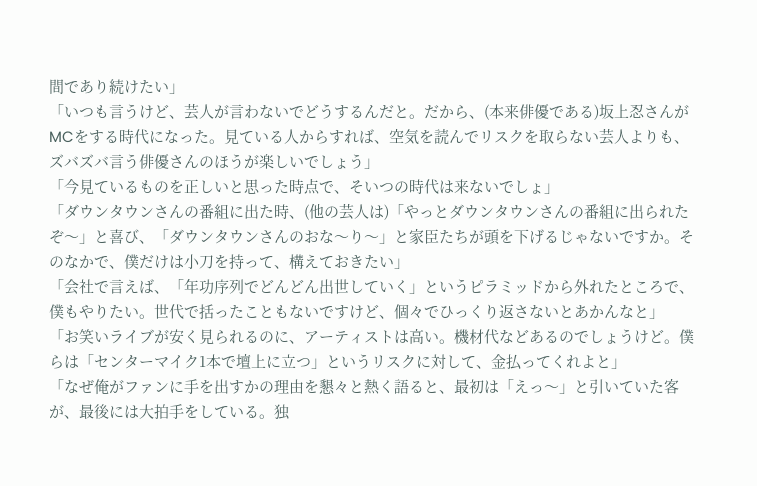間であり続けたい」
「いつも言うけど、芸人が言わないでどうするんだと。だから、(本来俳優である)坂上忍さんがMCをする時代になった。見ている人からすれば、空気を読んでリスクを取らない芸人よりも、ズバズバ言う俳優さんのほうが楽しいでしょう」
「今見ているものを正しいと思った時点で、そいつの時代は来ないでしょ」
「ダウンタウンさんの番組に出た時、(他の芸人は)「やっとダウンタウンさんの番組に出られたぞ〜」と喜び、「ダウンタウンさんのおな〜り〜」と家臣たちが頭を下げるじゃないですか。そのなかで、僕だけは小刀を持って、構えておきたい」
「会社で言えば、「年功序列でどんどん出世していく」というピラミッドから外れたところで、僕もやりたい。世代で括ったこともないですけど、個々でひっくり返さないとあかんなと」
「お笑いライブが安く見られるのに、アーティストは高い。機材代などあるのでしょうけど。僕らは「センターマイク1本で壇上に立つ」というリスクに対して、金払ってくれよと」
「なぜ俺がファンに手を出すかの理由を懇々と熱く語ると、最初は「えっ〜」と引いていた客が、最後には大拍手をしている。独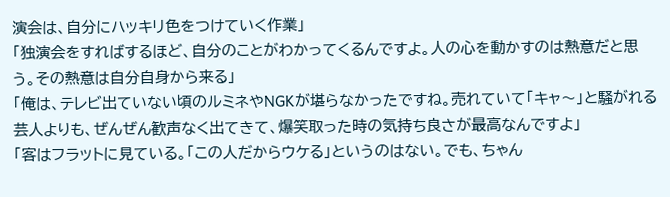演会は、自分にハッキリ色をつけていく作業」
「独演会をすればするほど、自分のことがわかってくるんですよ。人の心を動かすのは熱意だと思う。その熱意は自分自身から来る」
「俺は、テレビ出ていない頃のルミネやNGKが堪らなかったですね。売れていて「キャ〜」と騒がれる芸人よりも、ぜんぜん歓声なく出てきて、爆笑取った時の気持ち良さが最高なんですよ」
「客はフラットに見ている。「この人だからウケる」というのはない。でも、ちゃん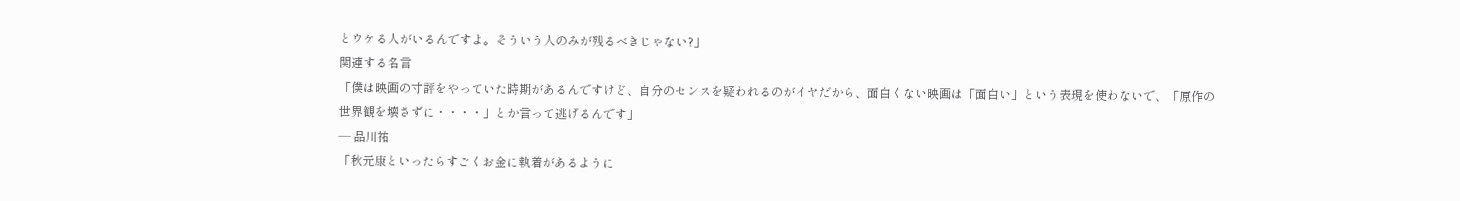とウケる人がいるんですよ。そういう人のみが残るべきじゃない?」
関連する名言
「僕は映画の寸評をやっていた時期があるんですけど、自分のセンスを疑われるのがイヤだから、面白くない映画は「面白い」という表現を使わないで、「原作の世界観を壊さずに・・・・」とか言って逃げるんです」
— 品川祐
「秋元康といったらすごくお金に執着があるように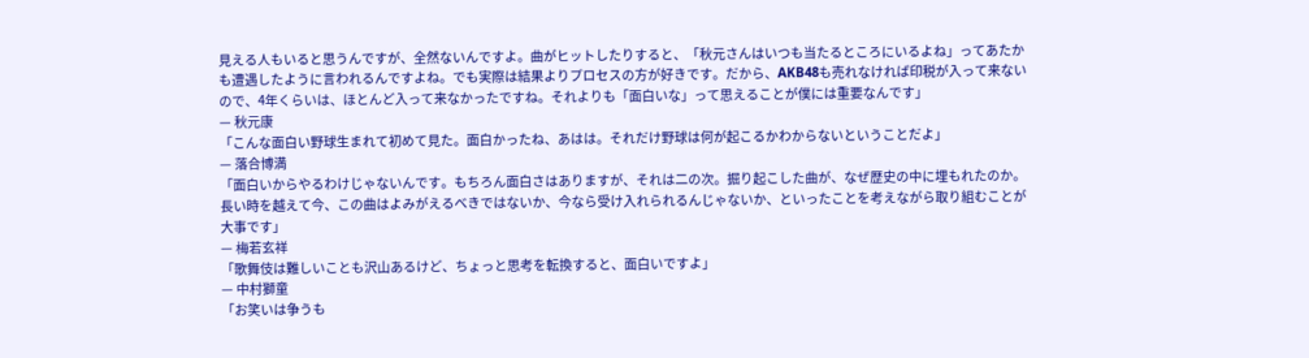見える人もいると思うんですが、全然ないんですよ。曲がヒットしたりすると、「秋元さんはいつも当たるところにいるよね」ってあたかも遭遇したように言われるんですよね。でも実際は結果よりプロセスの方が好きです。だから、AKB48も売れなければ印税が入って来ないので、4年くらいは、ほとんど入って来なかったですね。それよりも「面白いな」って思えることが僕には重要なんです」
— 秋元康
「こんな面白い野球生まれて初めて見た。面白かったね、あはは。それだけ野球は何が起こるかわからないということだよ」
— 落合博満
「面白いからやるわけじゃないんです。もちろん面白さはありますが、それは二の次。掘り起こした曲が、なぜ歴史の中に埋もれたのか。長い時を越えて今、この曲はよみがえるべきではないか、今なら受け入れられるんじゃないか、といったことを考えながら取り組むことが大事です」
— 梅若玄祥
「歌舞伎は難しいことも沢山あるけど、ちょっと思考を転換すると、面白いですよ」
— 中村獅童
「お笑いは争うも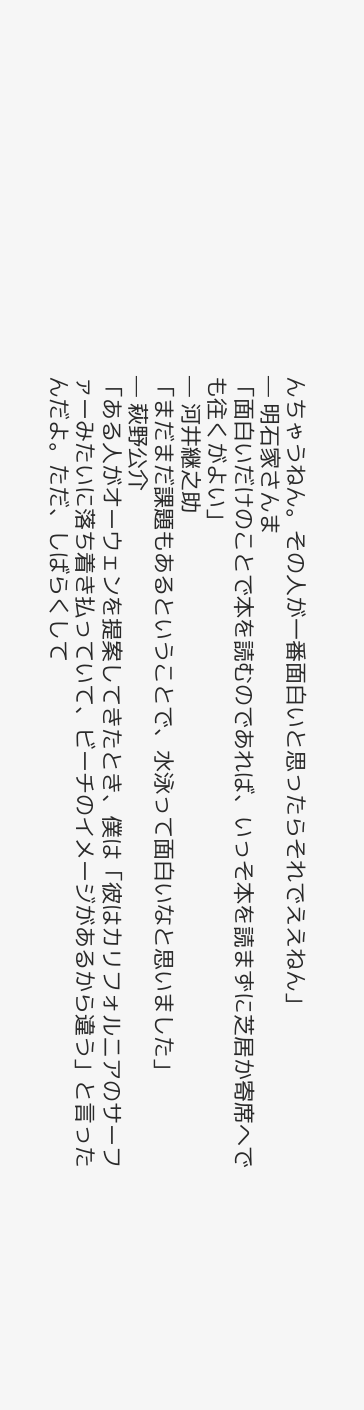んちゃうねん。その人が一番面白いと思ったらそれでええねん」
— 明石家さんま
「面白いだけのことで本を読むのであれば、いっそ本を読まずに芝居か寄席へでも往くがよい」
— 河井継之助
「まだまだ課題もあるということで、水泳って面白いなと思いました」
— 萩野公介
「ある人がオーウェンを提案してきたとき、僕は「彼はカリフォルニアのサーファーみたいに落ち着き払っていて、ビーチのイメージがあるから違う」と言ったんだよ。ただ、しばらくして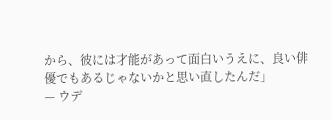から、彼には才能があって面白いうえに、良い俳優でもあるじゃないかと思い直したんだ」
— ウデ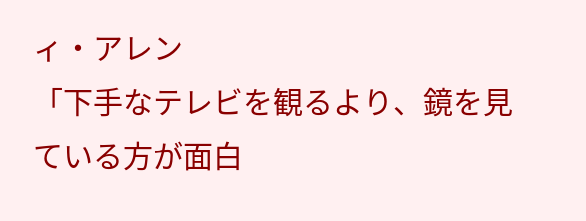ィ・アレン
「下手なテレビを観るより、鏡を見ている方が面白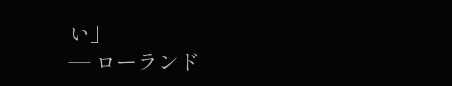い」
— ローランド